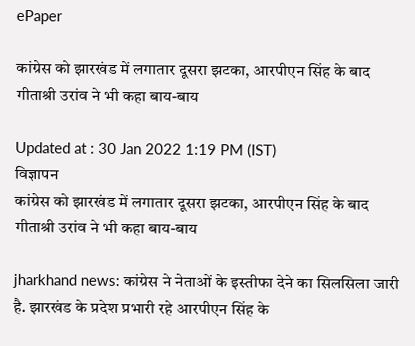ePaper

कांग्रेस को झारखंड में लगातार दूसरा झटका, आरपीएन सिंह के बाद गीताश्री उरांव ने भी कहा बाय-बाय

Updated at : 30 Jan 2022 1:19 PM (IST)
विज्ञापन
कांग्रेस को झारखंड में लगातार दूसरा झटका, आरपीएन सिंह के बाद गीताश्री उरांव ने भी कहा बाय-बाय

jharkhand news: कांग्रेस ने नेताओं के इस्तीफा देने का सिलसिला जारी है. झारखंड के प्रदेश प्रभारी रहे आरपीएन सिंह के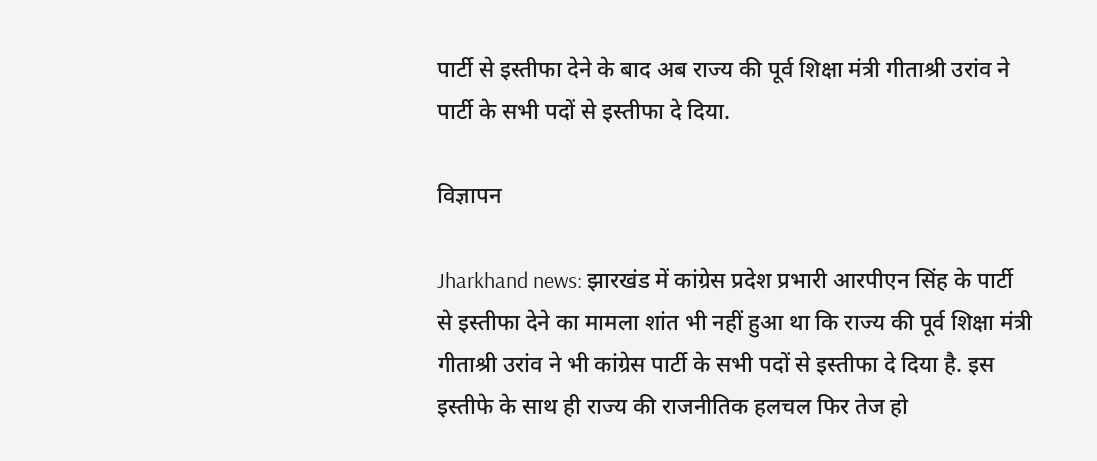पार्टी से इस्तीफा देने के बाद अब राज्य की पूर्व शिक्षा मंत्री गीताश्री उरांव ने पार्टी के सभी पदों से इस्तीफा दे दिया.

विज्ञापन

Jharkhand news: झारखंड में कांग्रेस प्रदेश प्रभारी आरपीएन सिंह के पार्टी से इस्तीफा देने का मामला शांत भी नहीं हुआ था कि राज्य की पूर्व शिक्षा मंत्री गीताश्री उरांव ने भी कांग्रेस पार्टी के सभी पदों से इस्तीफा दे दिया है. इस इस्तीफे के साथ ही राज्य की राजनीतिक हलचल फिर तेज हो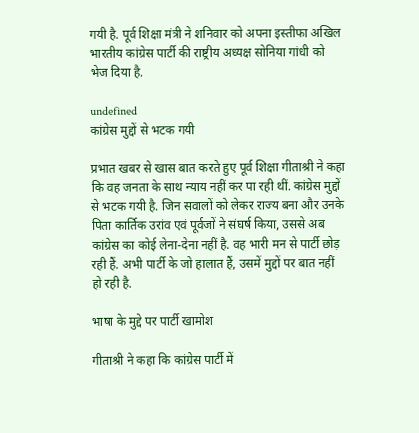गयी है. पूर्व शिक्षा मंत्री ने शनिवार को अपना इस्तीफा अखिल भारतीय कांग्रेस पार्टी की राष्ट्रीय अध्यक्ष सोनिया गांधी को भेज दिया है.

undefined
कांग्रेस मुद्दों से भटक गयी

प्रभात खबर से खास बात करते हुए पूर्व शिक्षा गीताश्री ने कहा कि वह जनता के साथ न्याय नहीं कर पा रही थीं. कांग्रेस मुद्दों से भटक गयी है. जिन सवालों को लेकर राज्य बना और उनके पिता कार्तिक उरांव एवं पूर्वजों ने संघर्ष किया, उससे अब कांग्रेस का कोई लेना-देना नहीं है. वह भारी मन से पार्टी छोड़ रही हैं. अभी पार्टी के जो हालात हैं, उसमें मुद्दों पर बात नहीं हो रही है.

भाषा के मुद्दे पर पार्टी खामोश

गीताश्री ने कहा कि कांग्रेस पार्टी में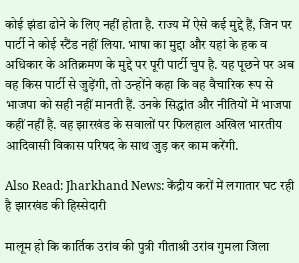कोई झंडा ढोने के लिए नहीं होता है. राज्य में ऐसे कई मुद्दे हैं, जिन पर पार्टी ने कोई स्टैंड नहीं लिया. भाषा का मुद्दा और यहां के हक व अधिकार के अतिक्रमण के मुद्दे पर पूरी पार्टी चुप है. यह पूछने पर अब वह किस पार्टी से जुड़ेंगी, तो उन्होंने कहा कि वह वैचारिक रूप से भाजपा को सही नहीं मानती हैं. उनके सिद्धांत और नीतियों में भाजपा कहीं नहीं है. वह झारखंड के सवालों पर फिलहाल अखिल भारतीय आदिवासी विकास परिषद के साथ जुड़ कर काम करेंगी.

Also Read: Jharkhand News: केंद्रीय करों में लगातार घट रही है झारखंड की हिस्सेदारी

मालूम हो कि कार्तिक उरांव की पुत्री गीताश्री उरांव गुमला जिला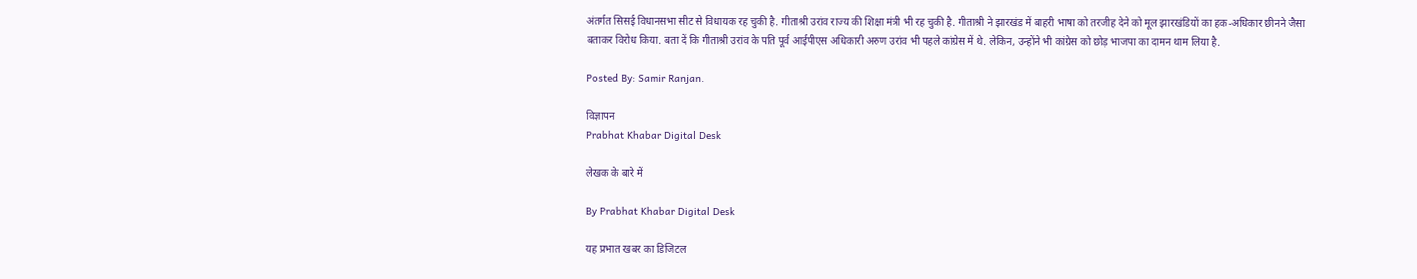अंतर्गत सिसई विधानसभा सीट से विधायक रह चुकी है. गीताश्री उरांव राज्य की शिक्षा मंत्री भी रह चुकी है. गीताश्री ने झारखंड में बाहरी भाषा को तरजीह देने को मूल झारखंडियों का हक-अधिकार छीनने जैसा बताकर विरोध किया. बता दें कि गीताश्री उरांव के पति पूर्व आईपीएस अधिकारी अरुण उरांव भी पहले कांग्रेस में थे. लेकिन, उन्होंने भी कांग्रेस को छोड़ भाजपा का दामन थाम लिया है.

Posted By: Samir Ranjan.

विज्ञापन
Prabhat Khabar Digital Desk

लेखक के बारे में

By Prabhat Khabar Digital Desk

यह प्रभात खबर का डिजिटल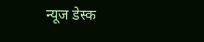न्यूज डेस्क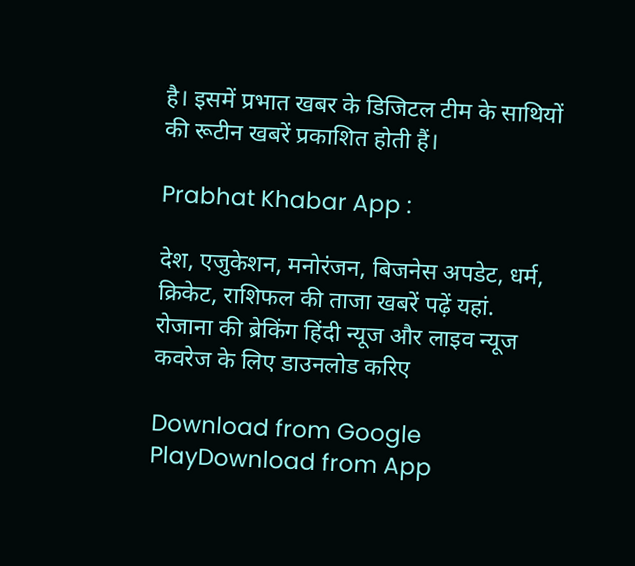है। इसमें प्रभात खबर के डिजिटल टीम के साथियों की रूटीन खबरें प्रकाशित होती हैं।

Prabhat Khabar App :

देश, एजुकेशन, मनोरंजन, बिजनेस अपडेट, धर्म, क्रिकेट, राशिफल की ताजा खबरें पढ़ें यहां. रोजाना की ब्रेकिंग हिंदी न्यूज और लाइव न्यूज कवरेज के लिए डाउनलोड करिए

Download from Google PlayDownload from App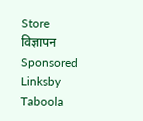Store
विज्ञापन
Sponsored Linksby Taboola